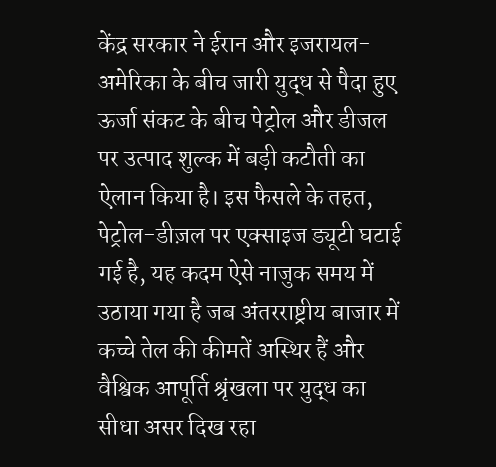केंद्र सरकार ने ईरान और इजरायल-अमेरिका के बीच जारी युद्ध से पैदा हुए ऊर्जा संकट के बीच पेट्रोल और डीजल पर उत्पाद शुल्क में बड़ी कटौती का ऐलान किया है। इस फैसले के तहत, पेट्रोल-डीज़ल पर एक्साइज ड्यूटी घटाई गई है, यह कदम ऐसे नाजुक समय में उठाया गया है जब अंतरराष्ट्रीय बाजार में कच्चे तेल की कीमतें अस्थिर हैं और वैश्विक आपूर्ति श्रृंखला पर युद्ध का सीधा असर दिख रहा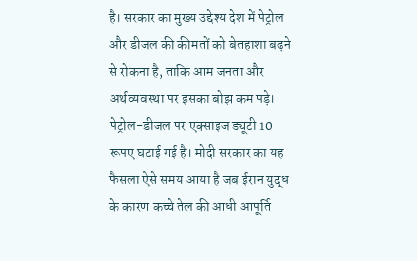है। सरकार का मुख्य उद्देश्य देश में पेट्रोल और डीजल की कीमतों को बेतहाशा बढ़ने से रोकना है, ताकि आम जनता और अर्थव्यवस्था पर इसका बोझ कम पड़े।
पेट्रोल-डीजल पर एक्साइज ड्यूटी 10 रूपए घटाई गई है। मोदी सरकार का यह फैसला ऐसे समय आया है जब ईरान युद्ध के कारण कच्चे तेल की आधी आपूर्ति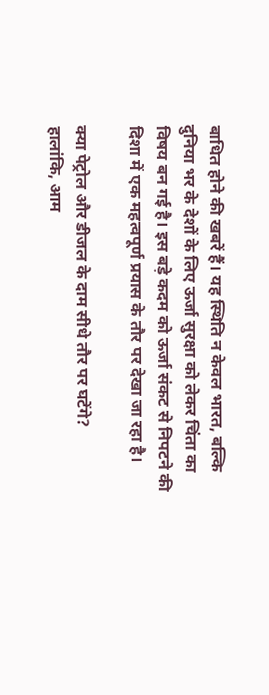बाधित होने की खबरें हैं। यह स्थिति न केवल भारत, बल्कि दुनिया भर के देशों के लिए ऊर्जा सुरक्षा को लेकर चिंता का विषय बन गई है। इस बड़े कदम को ऊर्जा संकट से निपटने की दिशा में एक महत्वपूर्ण प्रयास के तौर पर देखा जा रहा है।

क्या पेट्रोल और डीजल के दाम सीधे तौर पर घटेंगे?
हालांकि, आम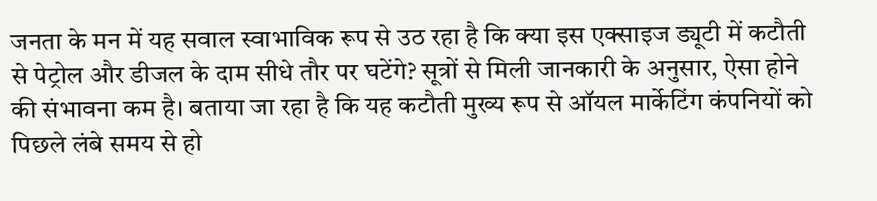जनता के मन में यह सवाल स्वाभाविक रूप से उठ रहा है कि क्या इस एक्साइज ड्यूटी में कटौती से पेट्रोल और डीजल के दाम सीधे तौर पर घटेंगे? सूत्रों से मिली जानकारी के अनुसार, ऐसा होने की संभावना कम है। बताया जा रहा है कि यह कटौती मुख्य रूप से ऑयल मार्केटिंग कंपनियों को पिछले लंबे समय से हो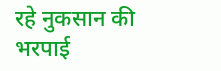रहे नुकसान की भरपाई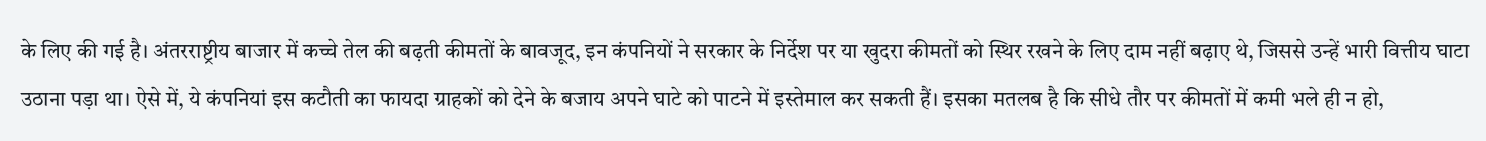के लिए की गई है। अंतरराष्ट्रीय बाजार में कच्चे तेल की बढ़ती कीमतों के बावजूद, इन कंपनियों ने सरकार के निर्देश पर या खुदरा कीमतों को स्थिर रखने के लिए दाम नहीं बढ़ाए थे, जिससे उन्हें भारी वित्तीय घाटा उठाना पड़ा था। ऐसे में, ये कंपनियां इस कटौती का फायदा ग्राहकों को देने के बजाय अपने घाटे को पाटने में इस्तेमाल कर सकती हैं। इसका मतलब है कि सीधे तौर पर कीमतों में कमी भले ही न हो,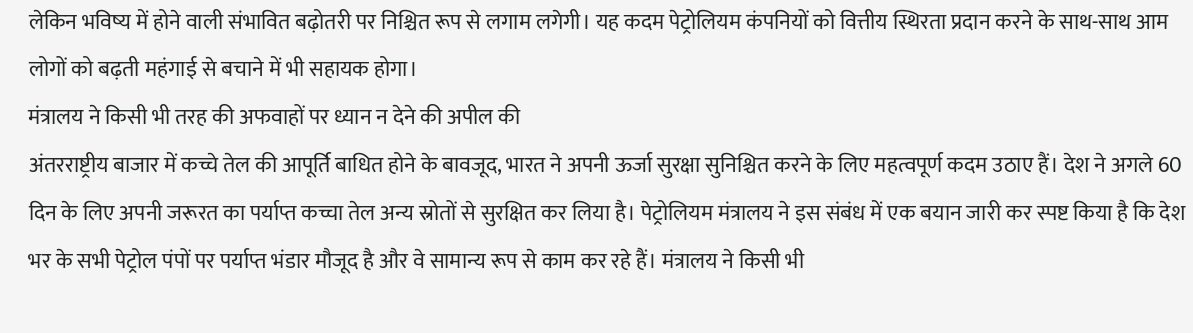लेकिन भविष्य में होने वाली संभावित बढ़ोतरी पर निश्चित रूप से लगाम लगेगी। यह कदम पेट्रोलियम कंपनियों को वित्तीय स्थिरता प्रदान करने के साथ-साथ आम लोगों को बढ़ती महंगाई से बचाने में भी सहायक होगा।
मंत्रालय ने किसी भी तरह की अफवाहों पर ध्यान न देने की अपील की
अंतरराष्ट्रीय बाजार में कच्चे तेल की आपूर्ति बाधित होने के बावजूद, भारत ने अपनी ऊर्जा सुरक्षा सुनिश्चित करने के लिए महत्वपूर्ण कदम उठाए हैं। देश ने अगले 60 दिन के लिए अपनी जरूरत का पर्याप्त कच्चा तेल अन्य स्रोतों से सुरक्षित कर लिया है। पेट्रोलियम मंत्रालय ने इस संबंध में एक बयान जारी कर स्पष्ट किया है कि देश भर के सभी पेट्रोल पंपों पर पर्याप्त भंडार मौजूद है और वे सामान्य रूप से काम कर रहे हैं। मंत्रालय ने किसी भी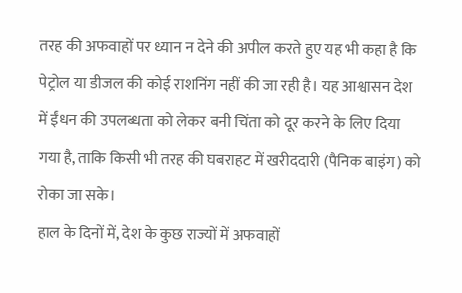तरह की अफवाहों पर ध्यान न देने की अपील करते हुए यह भी कहा है कि पेट्रोल या डीजल की कोई राशनिंग नहीं की जा रही है। यह आश्वासन देश में ईंधन की उपलब्धता को लेकर बनी चिंता को दूर करने के लिए दिया गया है, ताकि किसी भी तरह की घबराहट में खरीददारी (पैनिक बाइंग) को रोका जा सके।
हाल के दिनों में, देश के कुछ राज्यों में अफवाहों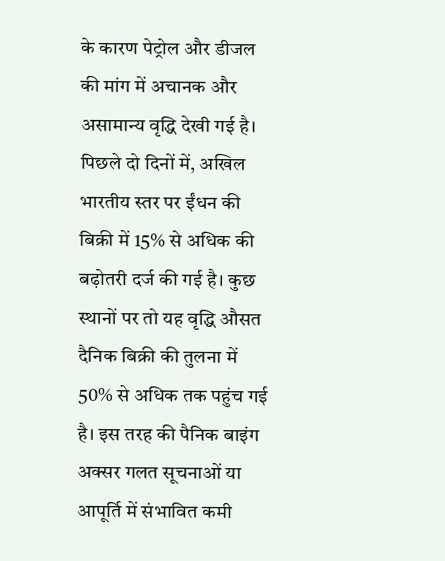के कारण पेट्रोल और डीजल की मांग में अचानक और असामान्य वृद्धि देखी गई है। पिछले दो दिनों में, अखिल भारतीय स्तर पर ईंधन की बिक्री में 15% से अधिक की बढ़ोतरी दर्ज की गई है। कुछ स्थानों पर तो यह वृद्धि औसत दैनिक बिक्री की तुलना में 50% से अधिक तक पहुंच गई है। इस तरह की पैनिक बाइंग अक्सर गलत सूचनाओं या आपूर्ति में संभावित कमी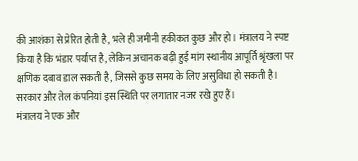की आशंका से प्रेरित होती है, भले ही जमीनी हकीकत कुछ और हो। मंत्रालय ने स्पष्ट किया है कि भंडार पर्याप्त है, लेकिन अचानक बढ़ी हुई मांग स्थानीय आपूर्ति श्रृंखला पर क्षणिक दबाव डाल सकती है, जिससे कुछ समय के लिए असुविधा हो सकती है। सरकार और तेल कंपनियां इस स्थिति पर लगातार नजर रखे हुए हैं।
मंत्रालय ने एक और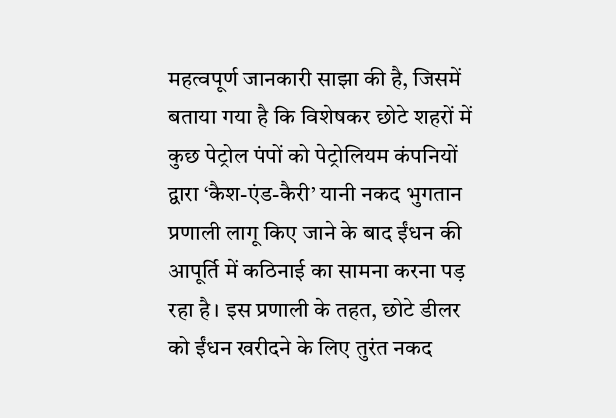महत्वपूर्ण जानकारी साझा की है, जिसमें बताया गया है कि विशेषकर छोटे शहरों में कुछ पेट्रोल पंपों को पेट्रोलियम कंपनियों द्वारा ‘कैश-एंड-कैरी’ यानी नकद भुगतान प्रणाली लागू किए जाने के बाद ईंधन की आपूर्ति में कठिनाई का सामना करना पड़ रहा है। इस प्रणाली के तहत, छोटे डीलर को ईंधन खरीदने के लिए तुरंत नकद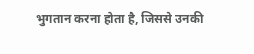भुगतान करना होता है, जिससे उनकी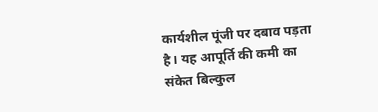कार्यशील पूंजी पर दबाव पड़ता है। यह आपूर्ति की कमी का संकेत बिल्कुल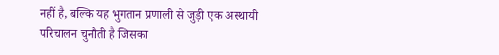नहीं है, बल्कि यह भुगतान प्रणाली से जुड़ी एक अस्थायी परिचालन चुनौती है जिसका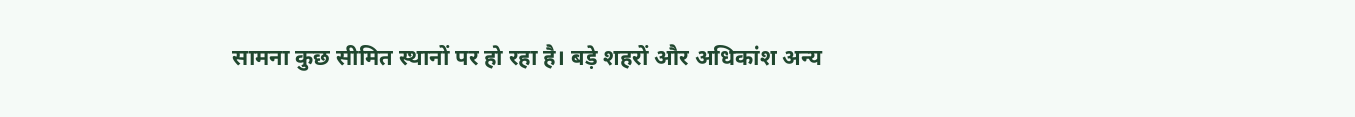सामना कुछ सीमित स्थानों पर हो रहा है। बड़े शहरों और अधिकांश अन्य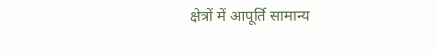क्षेत्रों में आपूर्ति सामान्य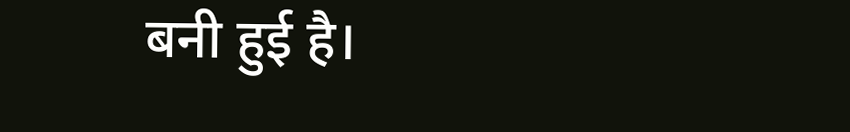बनी हुई है।